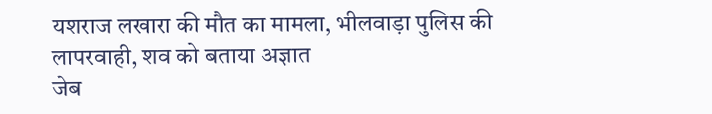यशराज लखारा की मौत का मामला, भीलवाड़ा पुलिस की लापरवाही, शव को बताया अज्ञात
जेब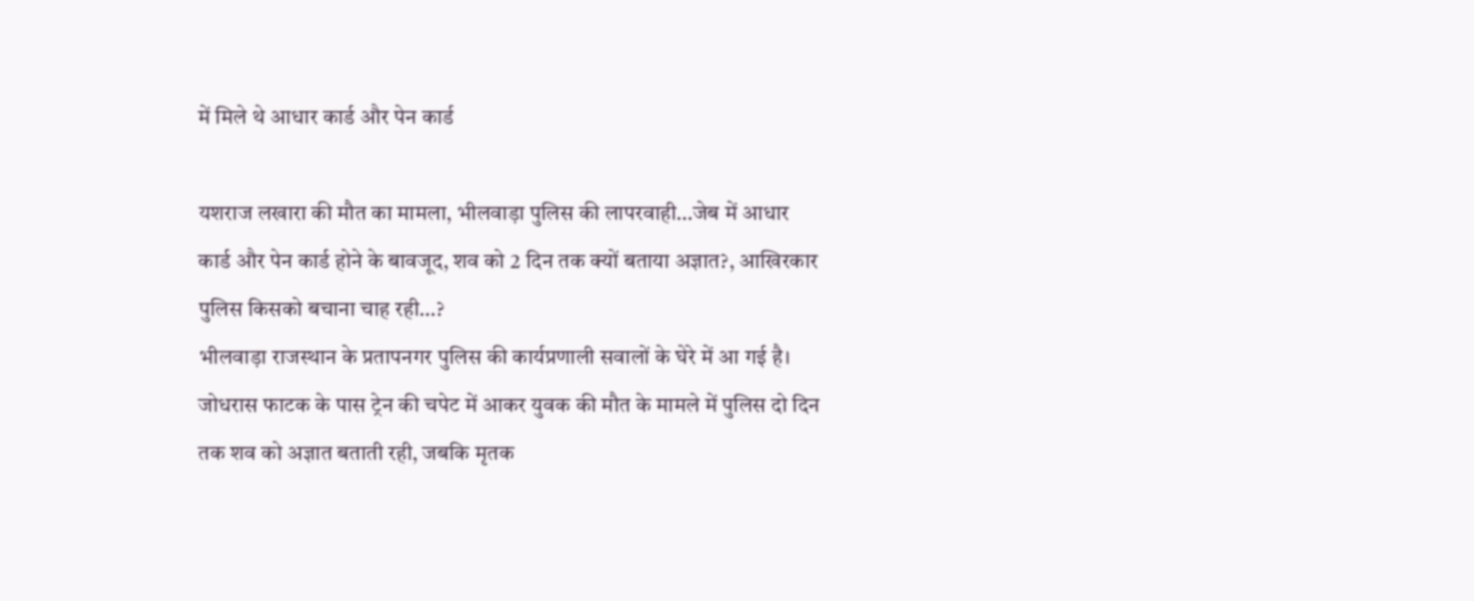में मिले थे आधार कार्ड और पेन कार्ड

यशराज लखारा की मौत का मामला, भीलवाड़ा पुलिस की लापरवाही…जेब में आधार कार्ड और पेन कार्ड होने के बावजूद, शव को 2 दिन तक क्यों बताया अज्ञात?, आखिरकार पुलिस किसको बचाना चाह रही…?
भीलवाड़ा राजस्थान के प्रतापनगर पुलिस की कार्यप्रणाली सवालों के घेरे में आ गई है। जोधरास फाटक के पास ट्रेन की चपेट में आकर युवक की मौत के मामले में पुलिस दो दिन तक शव को अज्ञात बताती रही, जबकि मृतक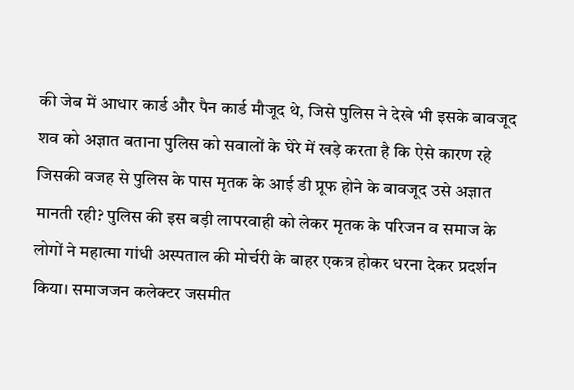की जेब में आधार कार्ड और पैन कार्ड मौजूद थे, जिसे पुलिस ने देखे भी इसके बावजूद शव को अज्ञात बताना पुलिस को सवालों के घेरे में खड़े करता है कि ऐसे कारण रहे जिसकी वजह से पुलिस के पास मृतक के आई डी प्रूफ होने के बावजूद उसे अज्ञात मानती रही? पुलिस की इस बड़ी लापरवाही को लेकर मृतक के परिजन व समाज के लोगों ने महात्मा गांधी अस्पताल की मोर्चरी के बाहर एकत्र होकर धरना देकर प्रदर्शन किया। समाजजन कलेक्टर जसमीत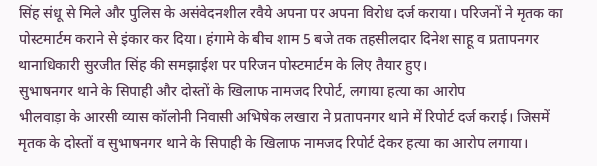सिंह संधू से मिले और पुलिस के असंवेदनशील रवैये अपना पर अपना विरोध दर्ज कराया। परिजनों ने मृतक का पोस्टमार्टम कराने से इंकार कर दिया। हंगामे के बीच शाम 5 बजे तक तहसीलदार दिनेश साहू व प्रतापनगर थानाधिकारी सुरजीत सिंह की समझाईश पर परिजन पोस्टमार्टम के लिए तैयार हुए।
सुभाषनगर थाने के सिपाही और दोस्तों के खिलाफ नामजद रिपोर्ट, लगाया हत्या का आरोप
भीलवाड़ा के आरसी व्यास कॉलोनी निवासी अभिषेक लखारा ने प्रतापनगर थाने में रिपोर्ट दर्ज कराई। जिसमें मृतक के दोस्तों व सुभाषनगर थाने के सिपाही के खिलाफ नामजद रिपोर्ट देकर हत्या का आरोप लगाया।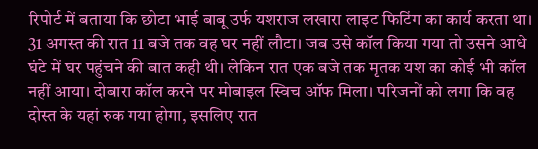रिपोर्ट में बताया कि छोटा भाई बाबू उर्फ यशराज लखारा लाइट फिटिंग का कार्य करता था। 31 अगस्त की रात 11 बजे तक वह घर नहीं लौटा। जब उसे कॉल किया गया तो उसने आधे घंटे में घर पहुंचने की बात कही थी। लेकिन रात एक बजे तक मृतक यश का कोई भी कॉल नहीं आया। दोबारा कॉल करने पर मोबाइल स्विच ऑफ मिला। परिजनों को लगा कि वह दोस्त के यहां रुक गया होगा, इसलिए रात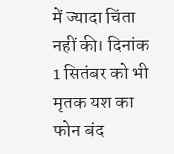में ज्यादा चिंता नहीं की। दिनांक 1 सितंबर को भी मृतक यश का फोन बंद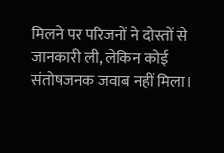मिलने पर परिजनों ने दोस्तों से जानकारी ली, लेकिन कोई संतोषजनक जवाब नहीं मिला।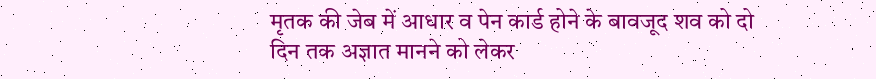मृतक की जेब में आधार व पेन कार्ड होने के बावजूद शव को दो दिन तक अज्ञात मानने को लेकर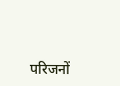परिजनों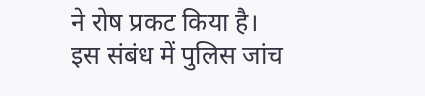ने रोष प्रकट किया है। इस संबंध में पुलिस जांच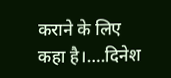कराने के लिए कहा है।….दिनेश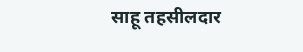साहू तहसीलदार